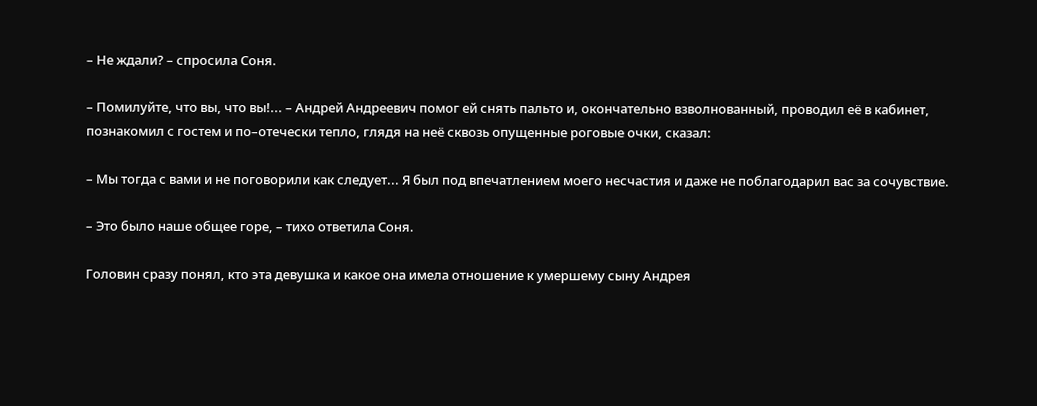– Не ждали? – спросила Соня.

– Помилуйте, что вы, что вы!... – Андрей Андреевич помог ей снять пальто и, окончательно взволнованный, проводил её в кабинет, познакомил с гостем и по–отечески тепло, глядя на неё сквозь опущенные роговые очки, сказал:

– Мы тогда с вами и не поговорили как следует... Я был под впечатлением моего несчастия и даже не поблагодарил вас за сочувствие.

– Это было наше общее горе, – тихо ответила Соня.

Головин сразу понял, кто эта девушка и какое она имела отношение к умершему сыну Андрея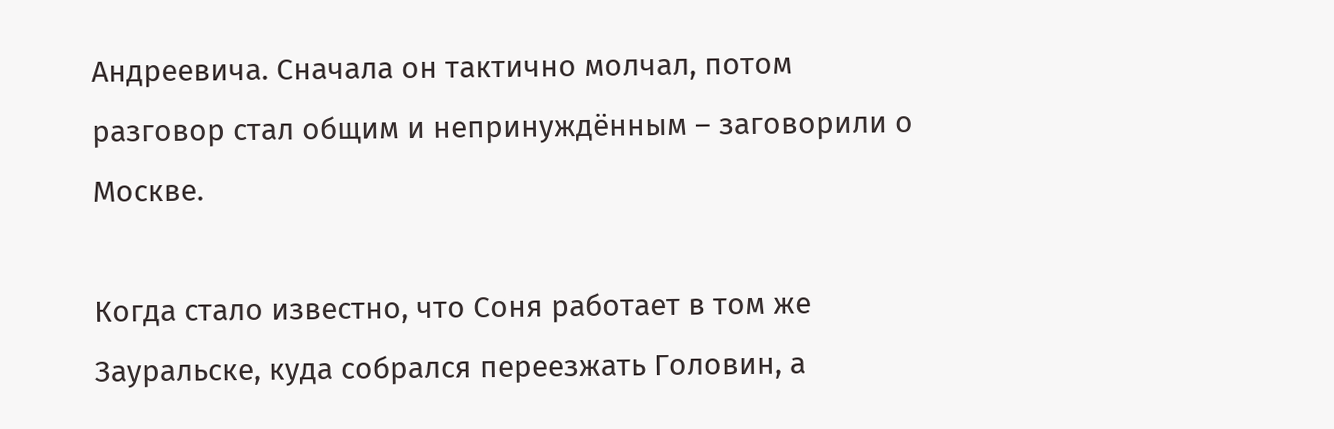Андреевича. Сначала он тактично молчал, потом разговор стал общим и непринуждённым – заговорили о Москве.

Когда стало известно, что Соня работает в том же Зауральске, куда собрался переезжать Головин, а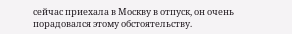сейчас приехала в Москву в отпуск, он очень порадовался этому обстоятельству.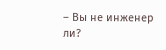– Вы не инженер ли?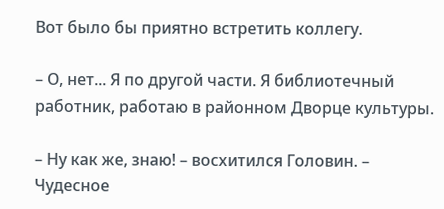Вот было бы приятно встретить коллегу.

– О, нет... Я по другой части. Я библиотечный работник, работаю в районном Дворце культуры.

– Ну как же, знаю! – восхитился Головин. – Чудесное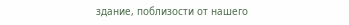здание, поблизости от нашего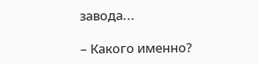завода...

– Какого именно?